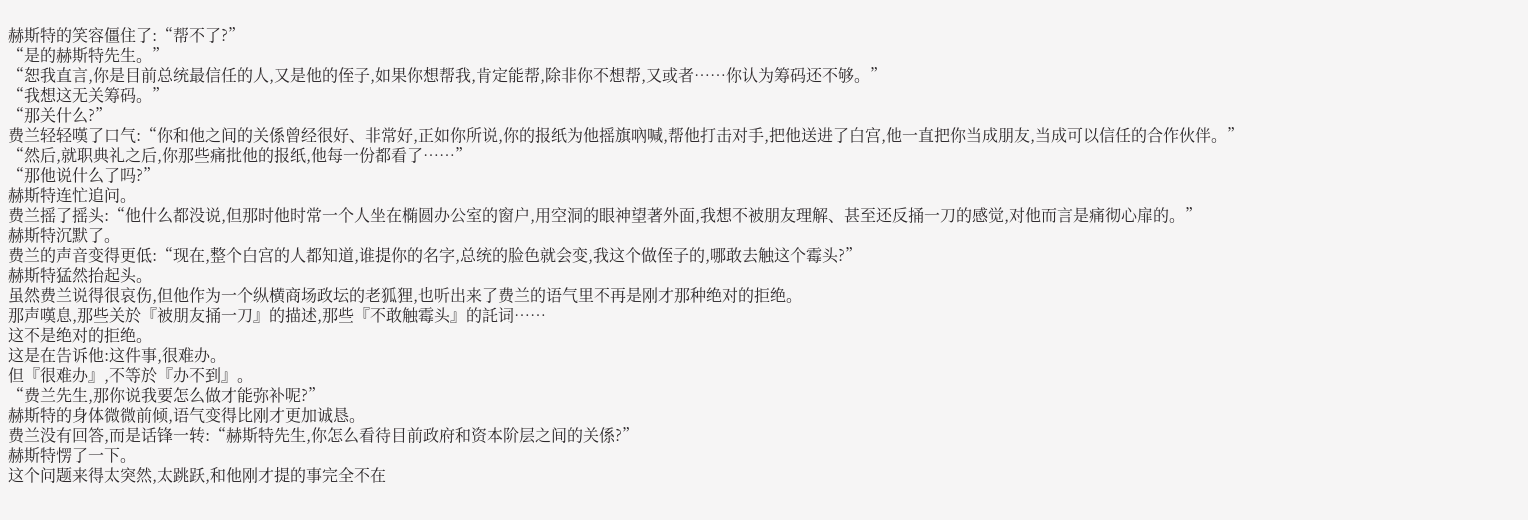赫斯特的笑容僵住了:“帮不了?”
“是的赫斯特先生。”
“恕我直言,你是目前总统最信任的人,又是他的侄子,如果你想帮我,肯定能帮,除非你不想帮,又或者……你认为筹码还不够。”
“我想这无关筹码。”
“那关什么?”
费兰轻轻嘆了口气:“你和他之间的关係曾经很好、非常好,正如你所说,你的报纸为他摇旗吶喊,帮他打击对手,把他送进了白宫,他一直把你当成朋友,当成可以信任的合作伙伴。”
“然后,就职典礼之后,你那些痛批他的报纸,他每一份都看了……”
“那他说什么了吗?”
赫斯特连忙追问。
费兰摇了摇头:“他什么都没说,但那时他时常一个人坐在椭圆办公室的窗户,用空洞的眼神望著外面,我想不被朋友理解、甚至还反捅一刀的感觉,对他而言是痛彻心扉的。”
赫斯特沉默了。
费兰的声音变得更低:“现在,整个白宫的人都知道,谁提你的名字,总统的脸色就会变,我这个做侄子的,哪敢去触这个霉头?”
赫斯特猛然抬起头。
虽然费兰说得很哀伤,但他作为一个纵横商场政坛的老狐狸,也听出来了费兰的语气里不再是刚才那种绝对的拒绝。
那声嘆息,那些关於『被朋友捅一刀』的描述,那些『不敢触霉头』的託词……
这不是绝对的拒绝。
这是在告诉他:这件事,很难办。
但『很难办』,不等於『办不到』。
“费兰先生,那你说我要怎么做才能弥补呢?”
赫斯特的身体微微前倾,语气变得比刚才更加诚恳。
费兰没有回答,而是话锋一转:“赫斯特先生,你怎么看待目前政府和资本阶层之间的关係?”
赫斯特愣了一下。
这个问题来得太突然,太跳跃,和他刚才提的事完全不在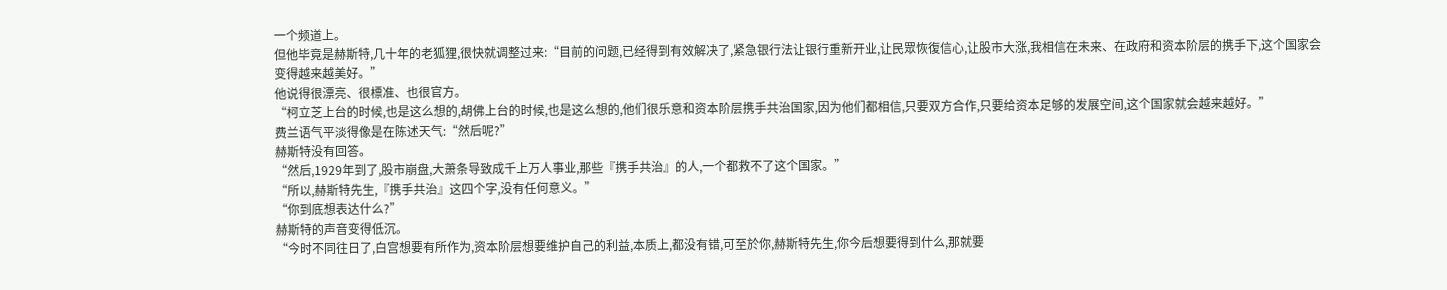一个频道上。
但他毕竟是赫斯特,几十年的老狐狸,很快就调整过来:“目前的问题,已经得到有效解决了,紧急银行法让银行重新开业,让民眾恢復信心,让股市大涨,我相信在未来、在政府和资本阶层的携手下,这个国家会变得越来越美好。”
他说得很漂亮、很標准、也很官方。
“柯立芝上台的时候,也是这么想的,胡佛上台的时候,也是这么想的,他们很乐意和资本阶层携手共治国家,因为他们都相信,只要双方合作,只要给资本足够的发展空间,这个国家就会越来越好。”
费兰语气平淡得像是在陈述天气:“然后呢?”
赫斯特没有回答。
“然后,1929年到了,股市崩盘,大萧条导致成千上万人事业,那些『携手共治』的人,一个都救不了这个国家。”
“所以,赫斯特先生,『携手共治』这四个字,没有任何意义。”
“你到底想表达什么?”
赫斯特的声音变得低沉。
“今时不同往日了,白宫想要有所作为,资本阶层想要维护自己的利益,本质上,都没有错,可至於你,赫斯特先生,你今后想要得到什么,那就要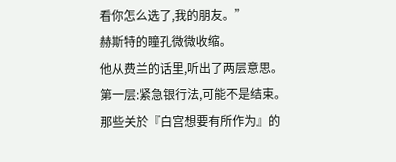看你怎么选了,我的朋友。”
赫斯特的瞳孔微微收缩。
他从费兰的话里,听出了两层意思。
第一层:紧急银行法,可能不是结束。
那些关於『白宫想要有所作为』的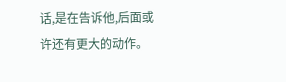话,是在告诉他,后面或许还有更大的动作。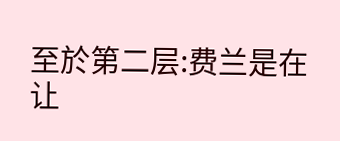至於第二层:费兰是在让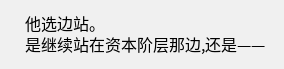他选边站。
是继续站在资本阶层那边,还是——